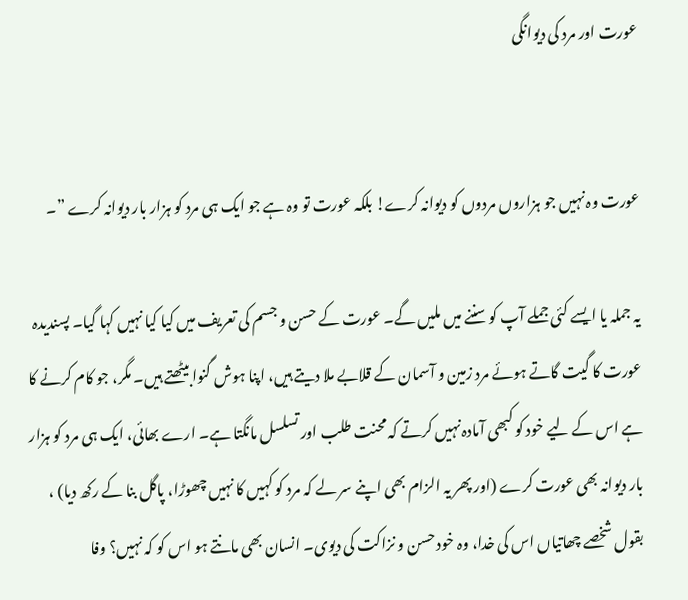عورت اور مرد کی دیوانگی


عورت وہ نہیں جو ہزاروں مردوں کو دیوانہ کرے! بلکہ عورت تو وہ ہے جو ایک ہی مرد کو ہزار بار دیوانہ کرے ”۔

یہ جملہ یا ایسے کئی جملے آپ کو سننے میں ملیں گے۔ عورت کے حسن و جسم کی تعریف میں کیا کیا نہیں کہا گیا۔ پسندیدہ عورت کا گیت گاتے ہوئے مرد زمین و آسمان کے قلابے ملا دیتے ہیں، اپنا ہوش گنوا بیٹھتے ہیں۔ مگر، جو کام کرنے کا ہے اس کے لیے خود کو کبھی آمادہ نہیں کرتے کہ محنت طلب اور تسلسل مانگتا ہے۔ ارے بھائی، ایک ہی مرد کو ہزار بار دیوانہ بھی عورت کرے (اور پھر یہ الزام بھی اپنے سر لے کہ مرد کو کہیں کا نہیں چھوڑا، پاگل بنا کے رکھ دیا) ، بقول شخصے چھاتیاں اس کی خدا، وہ خود حسن و نزاکت کی دیوی۔ انسان بھی مانتے ہو اس کو کہ نہیں؟ وفا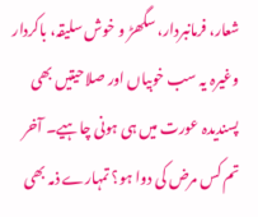شعار، فرمانبردار، سگھڑ و خوش سلیقہ، باکردار وغیرہ یہ سب خوبیاں اور صلاحیتیں بھی پسندیدہ عورت میں ہی ہونی چاہیے۔ آخر تم کس مرض کی دوا ہو؟ تمہارے ذمہ بھی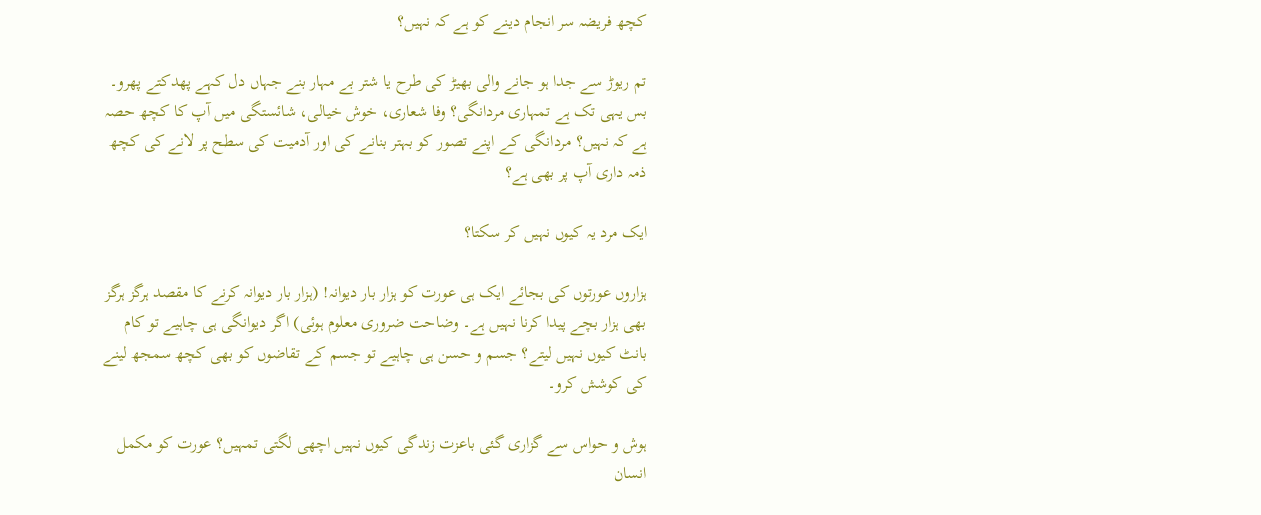کچھ فریضہ سر انجام دینے کو ہے کہ نہیں؟

تم ریوڑ سے جدا ہو جانے والی بھیڑ کی طرح یا شتر بے مہار بنے جہاں دل کہے پھدکتے پھرو۔ بس یہی تک ہے تمہاری مردانگی؟ وفا شعاری، خوش خیالی، شائستگی میں آپ کا کچھ حصہ ہے کہ نہیں؟ مردانگی کے اپنے تصور کو بہتر بنانے کی اور آدمیت کی سطح پر لانے کی کچھ ذمہ داری آپ پر بھی ہے؟

ایک مرد یہ کیوں نہیں کر سکتا؟

ہزاروں عورتوں کی بجائے ایک ہی عورت کو ہزار بار دیوانہ! (ہزار بار دیوانہ کرنے کا مقصد ہرگز ہرگز بھی ہزار بچے پیدا کرنا نہیں ہے۔ وضاحت ضروری معلوم ہوئی) اگر دیوانگی ہی چاہیے تو کام بانٹ کیوں نہیں لیتے؟ جسم و حسن ہی چاہیے تو جسم کے تقاضوں کو بھی کچھ سمجھ لینے کی کوشش کرو۔

ہوش و حواس سے گزاری گئی باعزت زندگی کیوں نہیں اچھی لگتی تمہیں؟ عورت کو مکمل انسان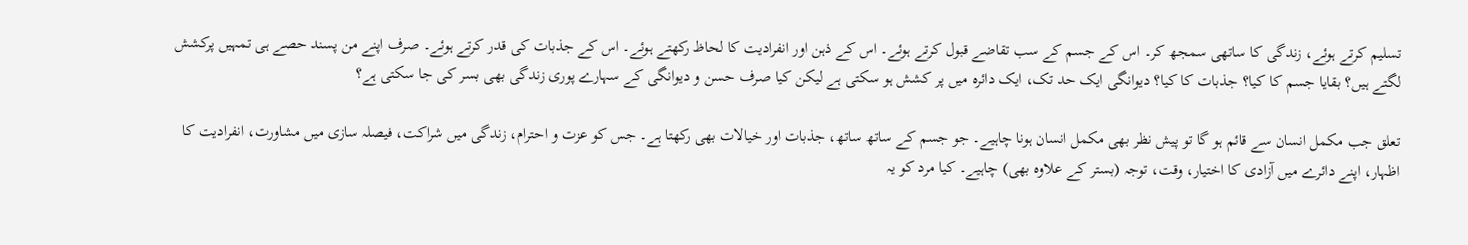تسلیم کرتے ہوئے، زندگی کا ساتھی سمجھ کر۔ اس کے جسم کے سب تقاضے قبول کرتے ہوئے۔ اس کے ذہن اور انفرادیت کا لحاظ رکھتے ہوئے۔ اس کے جذبات کی قدر کرتے ہوئے۔ صرف اپنے من پسند حصے ہی تمہیں پرکشش لگتے ہیں؟ بقایا جسم کا کیا؟ جذبات کا کیا؟ دیوانگی ایک حد تک، ایک دائرہ میں پر کشش ہو سکتی ہے لیکن کیا صرف حسن و دیوانگی کے سہارے پوری زندگی بھی بسر کی جا سکتی ہے؟

تعلق جب مکمل انسان سے قائم ہو گا تو پیش نظر بھی مکمل انسان ہونا چاہیے۔ جو جسم کے ساتھ ساتھ، جذبات اور خیالات بھی رکھتا ہے۔ جس کو عزت و احترام، زندگی میں شراکت، فیصلہ سازی میں مشاورت، انفرادیت کا اظہار، اپنے دائرے میں آزادی کا اختیار، وقت، توجہ (بستر کے علاوہ بھی) چاہیے۔ کیا مرد کو یہ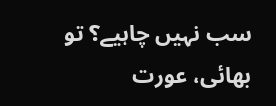سب نہیں چاہیے؟ تو بھائی، عورت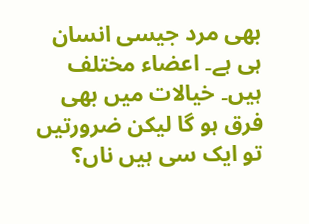بھی مرد جیسی انسان ہی ہے۔ اعضاء مختلف ہیں۔ خیالات میں بھی فرق ہو گا لیکن ضرورتیں تو ایک سی ہیں ناں؟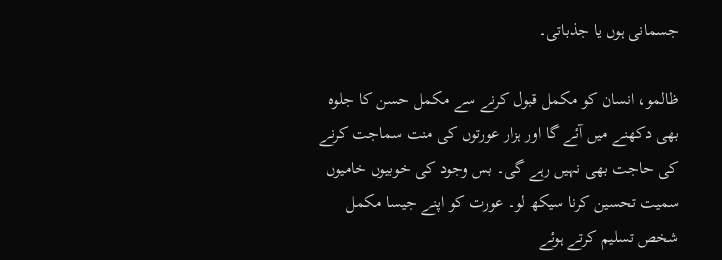جسمانی ہوں یا جذباتی۔

ظالمو، انسان کو مکمل قبول کرنے سے مکمل حسن کا جلوہ بھی دکھنے میں آئے گا اور ہزار عورتوں کی منت سماجت کرنے کی حاجت بھی نہیں رہے گی۔ بس وجود کی خوبیوں خامیوں سمیت تحسین کرنا سیکھ لو۔ عورت کو اپنے جیسا مکمل شخص تسلیم کرتے ہوئے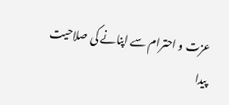عزت و احترام سے اپنانے کی صلاحیت پیدا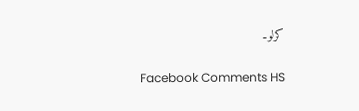کرلو۔

Facebook Comments HS